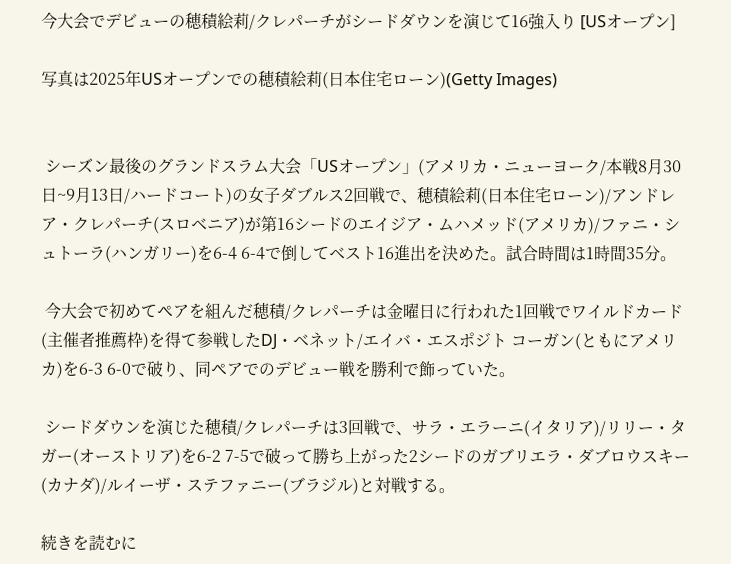今大会でデビューの穂積絵莉/クレパーチがシードダウンを演じて16強入り [USオープン]

写真は2025年USオープンでの穂積絵莉(日本住宅ローン)(Getty Images)


 シーズン最後のグランドスラム大会「USオープン」(アメリカ・ニューヨーク/本戦8月30日~9月13日/ハードコート)の女子ダブルス2回戦で、穂積絵莉(日本住宅ローン)/アンドレア・クレパーチ(スロベニア)が第16シードのエイジア・ムハメッド(アメリカ)/ファニ・シュトーラ(ハンガリー)を6-4 6-4で倒してベスト16進出を決めた。試合時間は1時間35分。

 今大会で初めてペアを組んだ穂積/クレパーチは金曜日に行われた1回戦でワイルドカード(主催者推薦枠)を得て参戦したDJ・ベネット/エイバ・エスポジト コーガン(ともにアメリカ)を6-3 6-0で破り、同ペアでのデビュー戦を勝利で飾っていた。

 シードダウンを演じた穂積/クレパーチは3回戦で、サラ・エラーニ(イタリア)/リリー・タガー(オーストリア)を6-2 7-5で破って勝ち上がった2シードのガブリエラ・ダブロウスキー(カナダ)/ルイーザ・ステファニー(ブラジル)と対戦する。

続きを読むに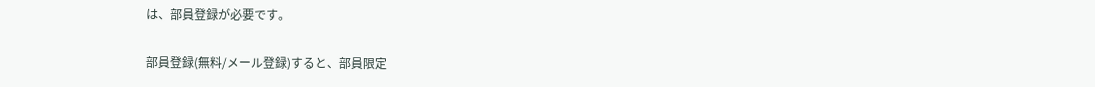は、部員登録が必要です。

部員登録(無料/メール登録)すると、部員限定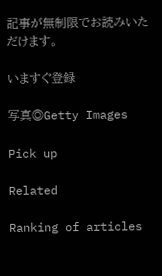記事が無制限でお読みいただけます。

いますぐ登録

写真◎Getty Images

Pick up

Related

Ranking of articles